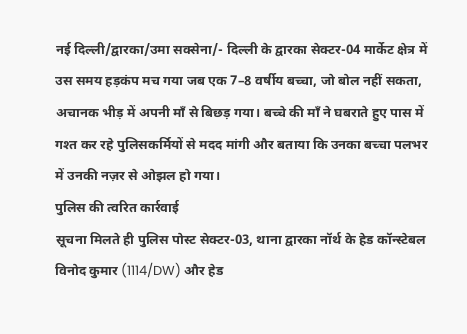नई दिल्ली/द्वारका/उमा सक्सेना/- दिल्ली के द्वारका सेक्टर-04 मार्केट क्षेत्र में उस समय हड़कंप मच गया जब एक 7–8 वर्षीय बच्चा, जो बोल नहीं सकता, अचानक भीड़ में अपनी माँ से बिछड़ गया। बच्चे की माँ ने घबराते हुए पास में गश्त कर रहे पुलिसकर्मियों से मदद मांगी और बताया कि उनका बच्चा पलभर में उनकी नज़र से ओझल हो गया।
पुलिस की त्वरित कार्रवाई
सूचना मिलते ही पुलिस पोस्ट सेक्टर-03, थाना द्वारका नॉर्थ के हेड कॉन्स्टेबल विनोद कुमार (1114/DW) और हेड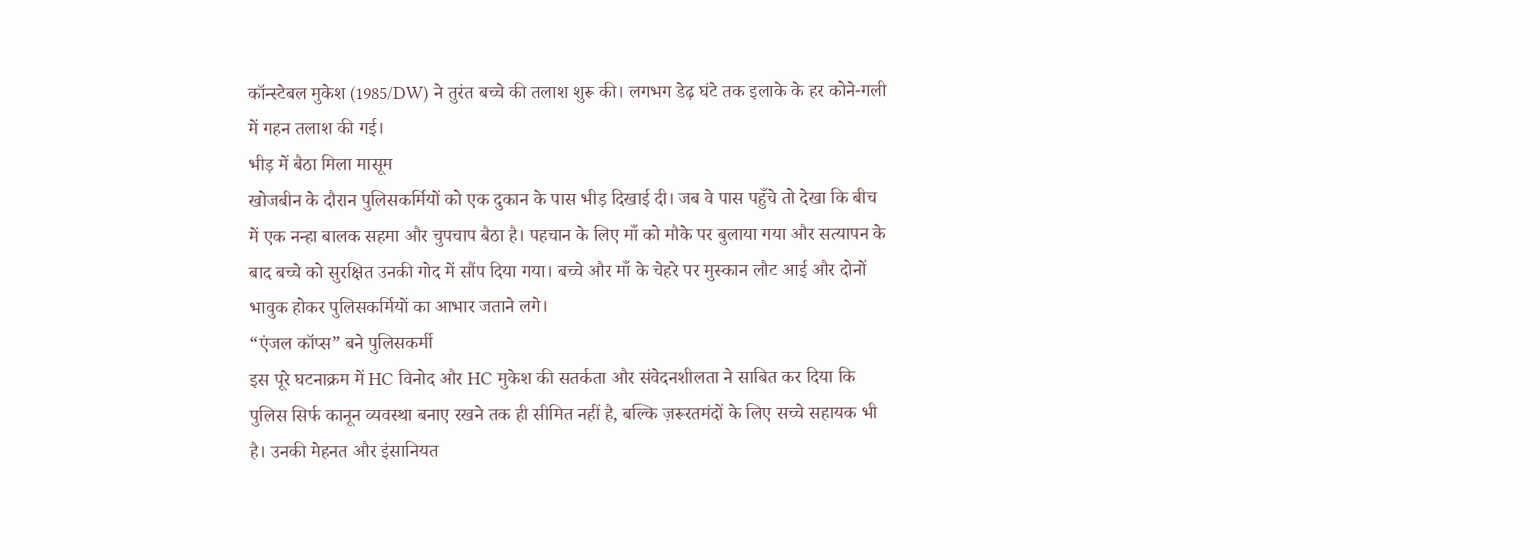कॉन्स्टेबल मुकेश (1985/DW) ने तुरंत बच्चे की तलाश शुरू की। लगभग डेढ़ घंटे तक इलाके के हर कोने-गली में गहन तलाश की गई।
भीड़ में बैठा मिला मासूम
खोजबीन के दौरान पुलिसकर्मियों को एक दुकान के पास भीड़ दिखाई दी। जब वे पास पहुँचे तो देखा कि बीच में एक नन्हा बालक सहमा और चुपचाप बैठा है। पहचान के लिए माँ को मौके पर बुलाया गया और सत्यापन के बाद बच्चे को सुरक्षित उनकी गोद में सौंप दिया गया। बच्चे और माँ के चेहरे पर मुस्कान लौट आई और दोनों भावुक होकर पुलिसकर्मियों का आभार जताने लगे।
“एंजल कॉप्स” बने पुलिसकर्मी
इस पूरे घटनाक्रम में HC विनोद और HC मुकेश की सतर्कता और संवेदनशीलता ने साबित कर दिया कि पुलिस सिर्फ कानून व्यवस्था बनाए रखने तक ही सीमित नहीं है, बल्कि ज़रूरतमंदों के लिए सच्चे सहायक भी है। उनकी मेहनत और इंसानियत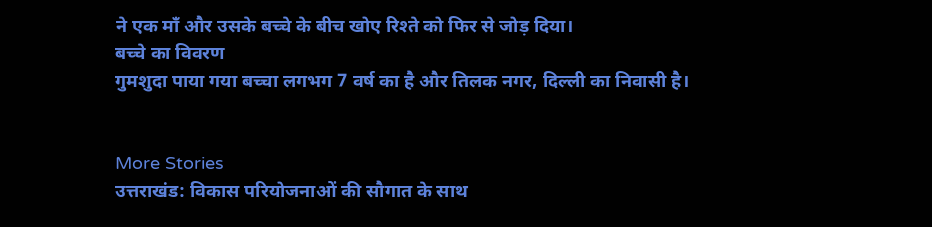ने एक माँ और उसके बच्चे के बीच खोए रिश्ते को फिर से जोड़ दिया।
बच्चे का विवरण
गुमशुदा पाया गया बच्चा लगभग 7 वर्ष का है और तिलक नगर, दिल्ली का निवासी है।


More Stories
उत्तराखंड: विकास परियोजनाओं की सौगात के साथ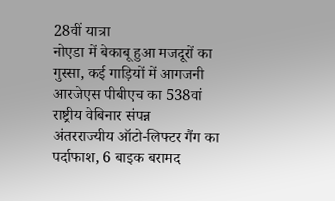28वीं यात्रा
नोएडा में बेकाबू हुआ मजदूरों का गुस्सा, कई गाड़ियों में आगजनी
आरजेएस पीबीएच का 538वां राष्ट्रीय वेबिनार संपन्न
अंतरराज्यीय ऑटो-लिफ्टर गैंग का पर्दाफाश, 6 बाइक बरामद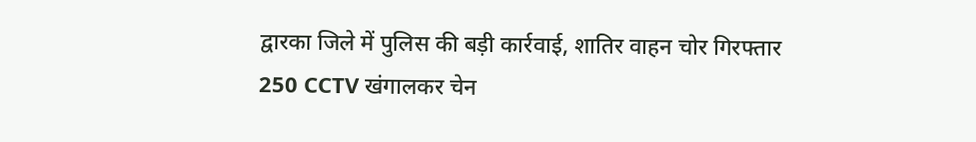द्वारका जिले में पुलिस की बड़ी कार्रवाई, शातिर वाहन चोर गिरफ्तार
250 CCTV खंगालकर चेन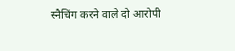स्नैचिंग करने वाले दो आरोपी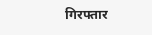गिरफ्तार